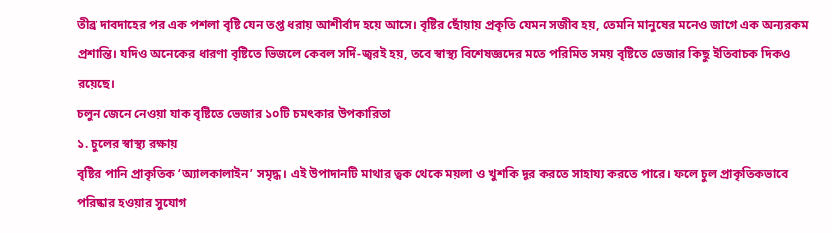তীব্র দাবদাহের পর এক পশলা বৃষ্টি যেন তপ্ত ধরায় আশীর্বাদ হয়ে আসে। বৃষ্টির ছোঁয়ায় প্রকৃতি যেমন সজীব হয়, তেমনি মানুষের মনেও জাগে এক অন্যরকম প্রশান্তি। যদিও অনেকের ধারণা বৃষ্টিতে ভিজলে কেবল সর্দি-জ্বরই হয়, তবে স্বাস্থ্য বিশেষজ্ঞদের মতে পরিমিত সময় বৃষ্টিতে ভেজার কিছু ইতিবাচক দিকও রয়েছে।
চলুন জেনে নেওয়া যাক বৃষ্টিতে ভেজার ১০টি চমৎকার উপকারিতা
১. চুলের স্বাস্থ্য রক্ষায়
বৃষ্টির পানি প্রাকৃতিক ‘অ্যালকালাইন’ সমৃদ্ধ। এই উপাদানটি মাথার ত্বক থেকে ময়লা ও খুশকি দূর করতে সাহায্য করতে পারে। ফলে চুল প্রাকৃতিকভাবে পরিষ্কার হওয়ার সুযোগ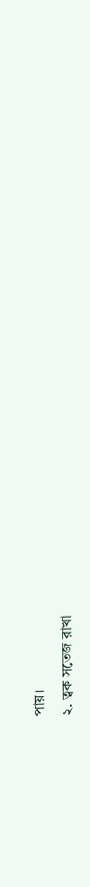পায়।
২. ত্বক সতেজ রাখা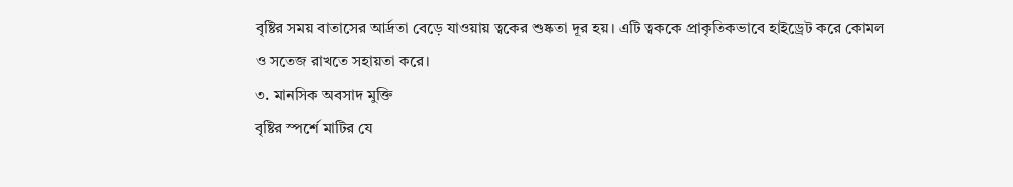বৃষ্টির সময় বাতাসের আর্দ্রতা বেড়ে যাওয়ায় ত্বকের শুষ্কতা দূর হয়। এটি ত্বককে প্রাকৃতিকভাবে হাইড্রেট করে কোমল ও সতেজ রাখতে সহায়তা করে।
৩. মানসিক অবসাদ মুক্তি
বৃষ্টির স্পর্শে মাটির যে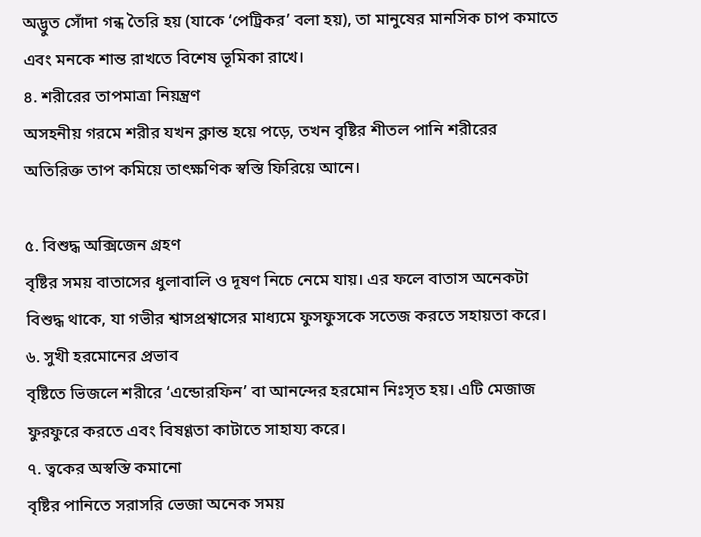অদ্ভুত সোঁদা গন্ধ তৈরি হয় (যাকে ‘পেট্রিকর’ বলা হয়), তা মানুষের মানসিক চাপ কমাতে এবং মনকে শান্ত রাখতে বিশেষ ভূমিকা রাখে।
৪. শরীরের তাপমাত্রা নিয়ন্ত্রণ
অসহনীয় গরমে শরীর যখন ক্লান্ত হয়ে পড়ে, তখন বৃষ্টির শীতল পানি শরীরের অতিরিক্ত তাপ কমিয়ে তাৎক্ষণিক স্বস্তি ফিরিয়ে আনে।

৫. বিশুদ্ধ অক্সিজেন গ্রহণ
বৃষ্টির সময় বাতাসের ধুলাবালি ও দূষণ নিচে নেমে যায়। এর ফলে বাতাস অনেকটা বিশুদ্ধ থাকে, যা গভীর শ্বাসপ্রশ্বাসের মাধ্যমে ফুসফুসকে সতেজ করতে সহায়তা করে।
৬. সুখী হরমোনের প্রভাব
বৃষ্টিতে ভিজলে শরীরে ‘এন্ডোরফিন’ বা আনন্দের হরমোন নিঃসৃত হয়। এটি মেজাজ ফুরফুরে করতে এবং বিষণ্ণতা কাটাতে সাহায্য করে।
৭. ত্বকের অস্বস্তি কমানো
বৃষ্টির পানিতে সরাসরি ভেজা অনেক সময়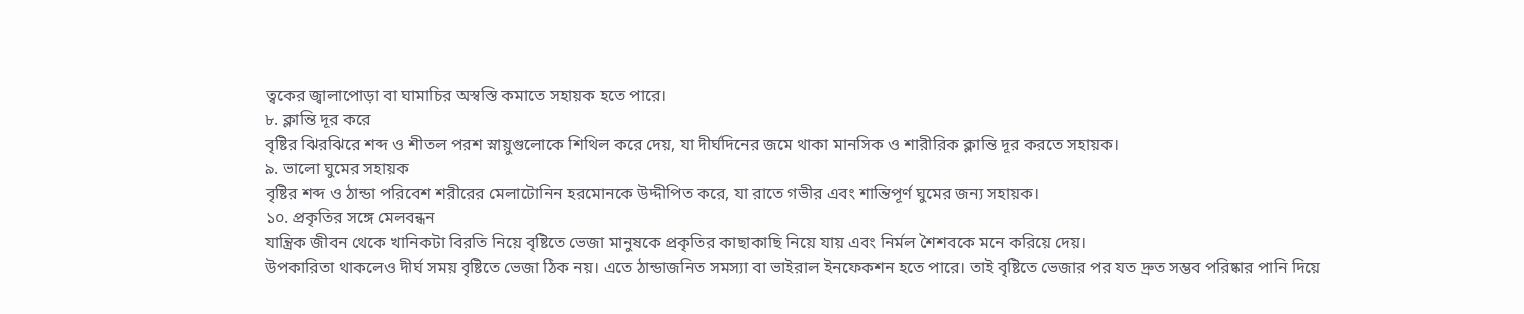ত্বকের জ্বালাপোড়া বা ঘামাচির অস্বস্তি কমাতে সহায়ক হতে পারে।
৮. ক্লান্তি দূর করে
বৃষ্টির ঝিরঝিরে শব্দ ও শীতল পরশ স্নায়ুগুলোকে শিথিল করে দেয়, যা দীর্ঘদিনের জমে থাকা মানসিক ও শারীরিক ক্লান্তি দূর করতে সহায়ক।
৯. ভালো ঘুমের সহায়ক
বৃষ্টির শব্দ ও ঠান্ডা পরিবেশ শরীরের মেলাটোনিন হরমোনকে উদ্দীপিত করে, যা রাতে গভীর এবং শান্তিপূর্ণ ঘুমের জন্য সহায়ক।
১০. প্রকৃতির সঙ্গে মেলবন্ধন
যান্ত্রিক জীবন থেকে খানিকটা বিরতি নিয়ে বৃষ্টিতে ভেজা মানুষকে প্রকৃতির কাছাকাছি নিয়ে যায় এবং নির্মল শৈশবকে মনে করিয়ে দেয়।
উপকারিতা থাকলেও দীর্ঘ সময় বৃষ্টিতে ভেজা ঠিক নয়। এতে ঠান্ডাজনিত সমস্যা বা ভাইরাল ইনফেকশন হতে পারে। তাই বৃষ্টিতে ভেজার পর যত দ্রুত সম্ভব পরিষ্কার পানি দিয়ে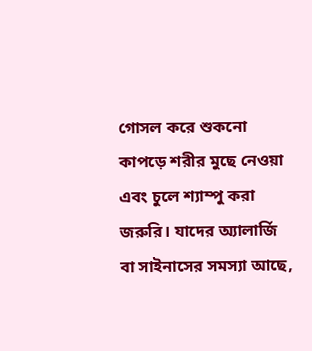গোসল করে শুকনো কাপড়ে শরীর মুছে নেওয়া এবং চুলে শ্যাম্পু করা জরুরি। যাদের অ্যালার্জি বা সাইনাসের সমস্যা আছে,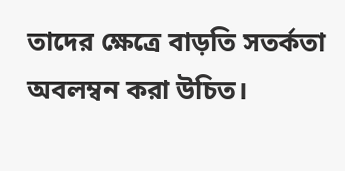তাদের ক্ষেত্রে বাড়তি সতর্কতা অবলম্বন করা উচিত।